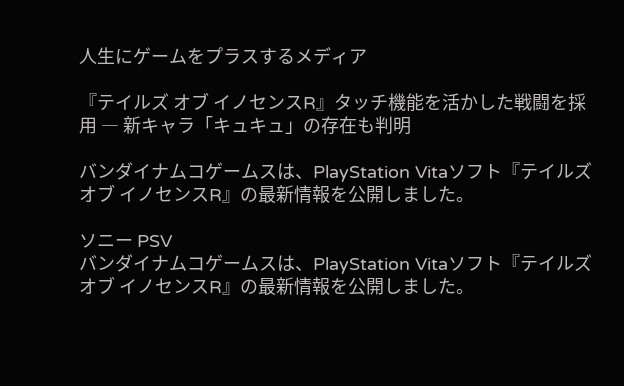人生にゲームをプラスするメディア

『テイルズ オブ イノセンスR』タッチ機能を活かした戦闘を採用 ― 新キャラ「キュキュ」の存在も判明

バンダイナムコゲームスは、PlayStation Vitaソフト『テイルズ オブ イノセンスR』の最新情報を公開しました。

ソニー PSV
バンダイナムコゲームスは、PlayStation Vitaソフト『テイルズ オブ イノセンスR』の最新情報を公開しました。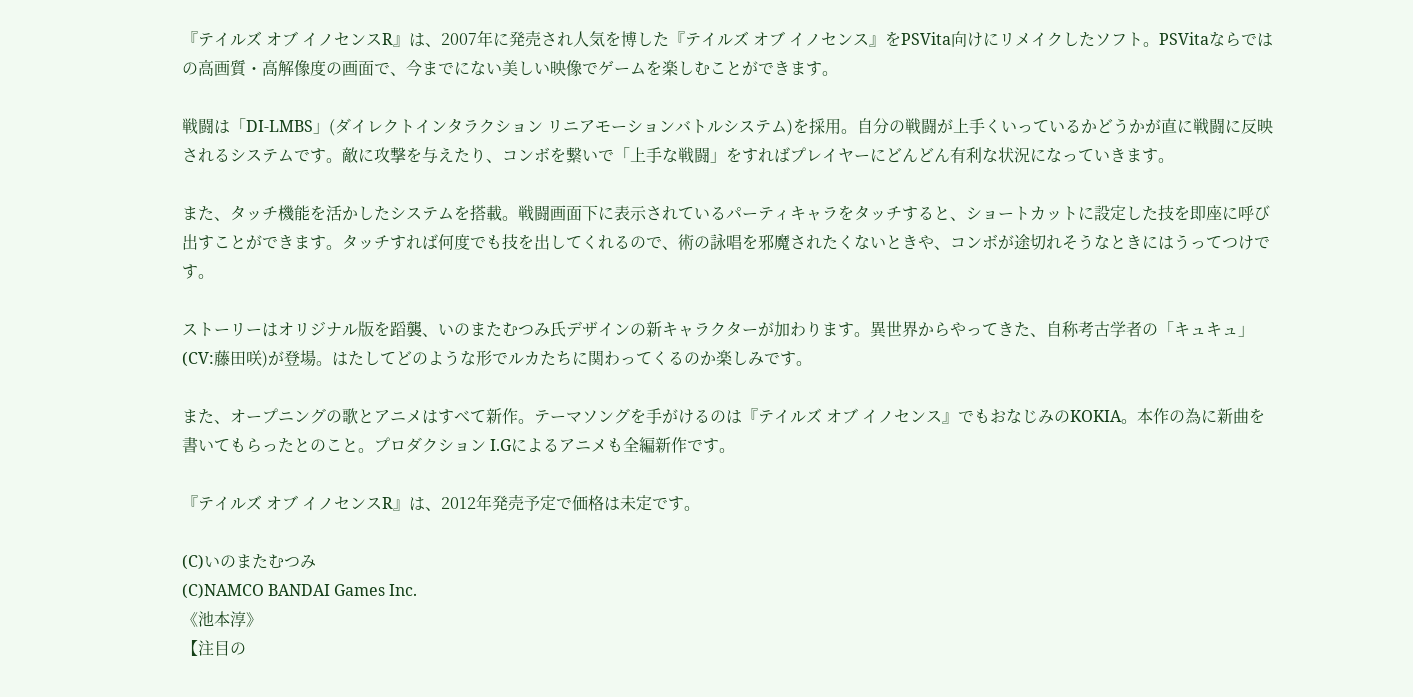『テイルズ オブ イノセンスR』は、2007年に発売され人気を博した『テイルズ オブ イノセンス』をPSVita向けにリメイクしたソフト。PSVitaならではの高画質・高解像度の画面で、今までにない美しい映像でゲームを楽しむことができます。

戦闘は「DI-LMBS」(ダイレクトインタラクション リニアモーションバトルシステム)を採用。自分の戦闘が上手くいっているかどうかが直に戦闘に反映されるシステムです。敵に攻撃を与えたり、コンボを繋いで「上手な戦闘」をすればプレイヤーにどんどん有利な状況になっていきます。

また、タッチ機能を活かしたシステムを搭載。戦闘画面下に表示されているパーティキャラをタッチすると、ショートカットに設定した技を即座に呼び出すことができます。タッチすれば何度でも技を出してくれるので、術の詠唱を邪魔されたくないときや、コンボが途切れそうなときにはうってつけです。

ストーリーはオリジナル版を蹈襲、いのまたむつみ氏デザインの新キャラクターが加わります。異世界からやってきた、自称考古学者の「キュキュ」(CV:藤田咲)が登場。はたしてどのような形でルカたちに関わってくるのか楽しみです。

また、オープニングの歌とアニメはすべて新作。テーマソングを手がけるのは『テイルズ オブ イノセンス』でもおなじみのKOKIA。本作の為に新曲を書いてもらったとのこと。プロダクション I.Gによるアニメも全編新作です。

『テイルズ オブ イノセンスR』は、2012年発売予定で価格は未定です。

(C)いのまたむつみ
(C)NAMCO BANDAI Games Inc.
《池本淳》
【注目の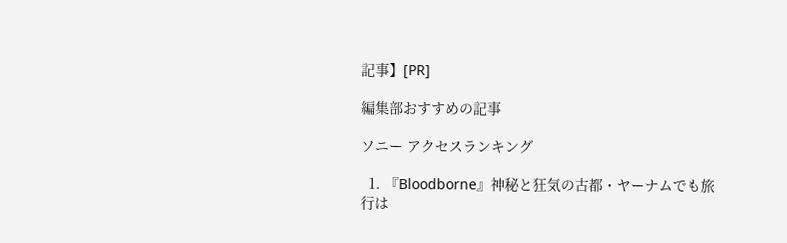記事】[PR]

編集部おすすめの記事

ソニー アクセスランキング

  1. 『Bloodborne』神秘と狂気の古都・ヤーナムでも旅行は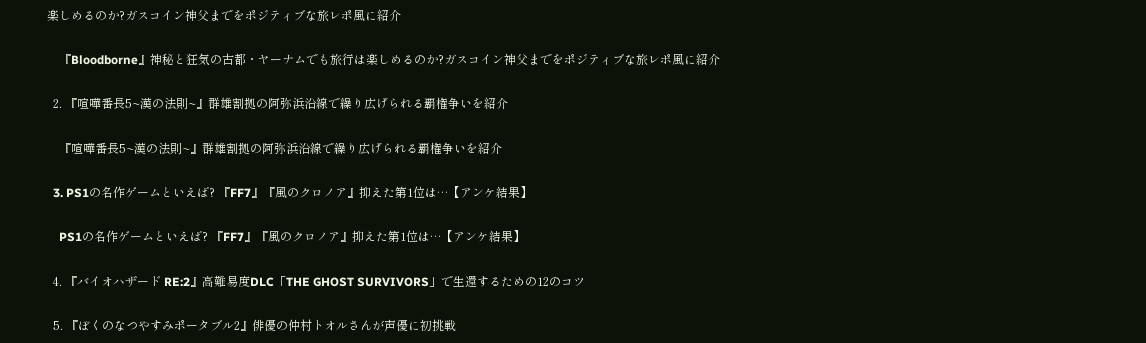楽しめるのか?ガスコイン神父までをポジティブな旅レポ風に紹介

    『Bloodborne』神秘と狂気の古都・ヤーナムでも旅行は楽しめるのか?ガスコイン神父までをポジティブな旅レポ風に紹介

  2. 『喧嘩番長5~漢の法則~』群雄割拠の阿弥浜沿線で繰り広げられる覇権争いを紹介

    『喧嘩番長5~漢の法則~』群雄割拠の阿弥浜沿線で繰り広げられる覇権争いを紹介

  3. PS1の名作ゲームといえば? 『FF7』『風のクロノア』抑えた第1位は…【アンケ結果】

    PS1の名作ゲームといえば? 『FF7』『風のクロノア』抑えた第1位は…【アンケ結果】

  4. 『バイオハザード RE:2』高難易度DLC「THE GHOST SURVIVORS」で生還するための12のコツ

  5. 『ぼくのなつやすみポータブル2』俳優の仲村トオルさんが声優に初挑戦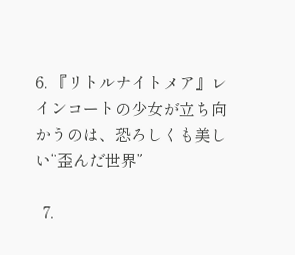6. 『リトルナイトメア』レインコートの少女が立ち向かうのは、恐ろしくも美しい“歪んだ世界”

  7.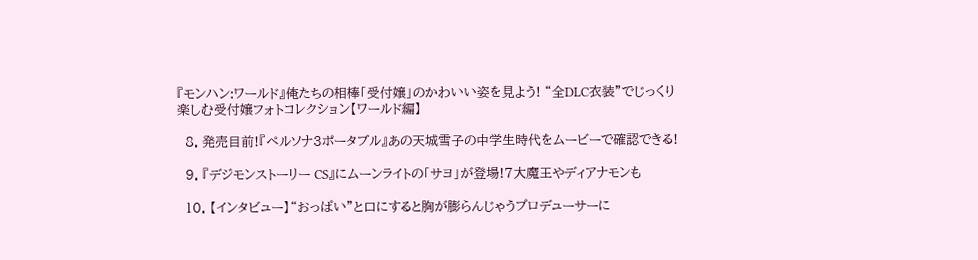『モンハン:ワールド』俺たちの相棒「受付嬢」のかわいい姿を見よう! “全DLC衣装”でじっくり楽しむ受付嬢フォトコレクション【ワールド編】

  8. 発売目前!『ペルソナ3ポータブル』あの天城雪子の中学生時代をムービーで確認できる!

  9. 『デジモンストーリー CS』にムーンライトの「サヨ」が登場!7大魔王やディアナモンも

  10. 【インタビュー】“おっぱい”と口にすると胸が膨らんじゃうプロデューサーに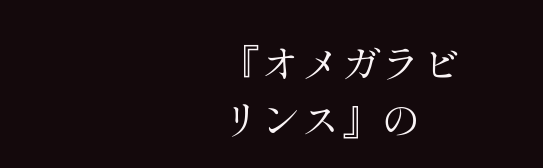『オメガラビリンス』の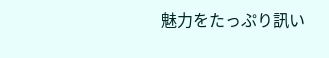魅力をたっぷり訊い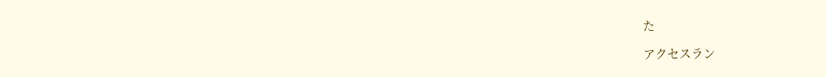た

アクセスラン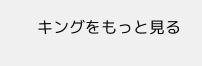キングをもっと見る